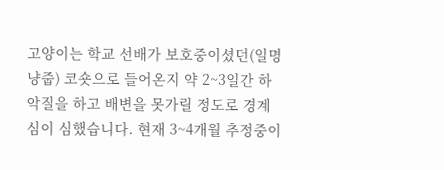고양이는 학교 선배가 보호중이셨던(일명 냥줍) 코숏으로 들어온지 약 2~3일간 하악질을 하고 배변을 못가릴 정도로 경계심이 심했습니다. 현재 3~4개월 추정중이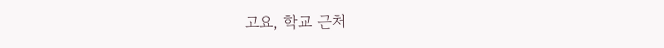고요, 학교 근처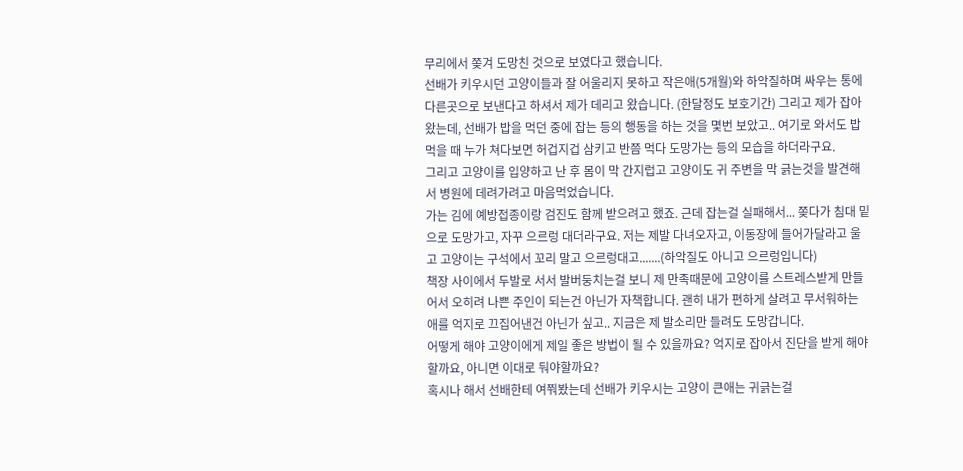무리에서 쫒겨 도망친 것으로 보였다고 했습니다.
선배가 키우시던 고양이들과 잘 어울리지 못하고 작은애(5개월)와 하악질하며 싸우는 통에 다른곳으로 보낸다고 하셔서 제가 데리고 왔습니다. (한달정도 보호기간) 그리고 제가 잡아왔는데, 선배가 밥을 먹던 중에 잡는 등의 행동을 하는 것을 몇번 보았고.. 여기로 와서도 밥먹을 때 누가 쳐다보면 허겁지겁 삼키고 반쯤 먹다 도망가는 등의 모습을 하더라구요.
그리고 고양이를 입양하고 난 후 몸이 막 간지럽고 고양이도 귀 주변을 막 긁는것을 발견해서 병원에 데려가려고 마음먹었습니다.
가는 김에 예방접종이랑 검진도 함께 받으려고 했죠. 근데 잡는걸 실패해서... 쫒다가 침대 밑으로 도망가고, 자꾸 으르렁 대더라구요. 저는 제발 다녀오자고, 이동장에 들어가달라고 울고 고양이는 구석에서 꼬리 말고 으르렁대고.......(하악질도 아니고 으르렁입니다)
책장 사이에서 두발로 서서 발버둥치는걸 보니 제 만족때문에 고양이를 스트레스받게 만들어서 오히려 나쁜 주인이 되는건 아닌가 자책합니다. 괜히 내가 편하게 살려고 무서워하는 애를 억지로 끄집어낸건 아닌가 싶고.. 지금은 제 발소리만 들려도 도망갑니다.
어떻게 해야 고양이에게 제일 좋은 방법이 될 수 있을까요? 억지로 잡아서 진단을 받게 해야할까요, 아니면 이대로 둬야할까요?
혹시나 해서 선배한테 여쭤봤는데 선배가 키우시는 고양이 큰애는 귀긁는걸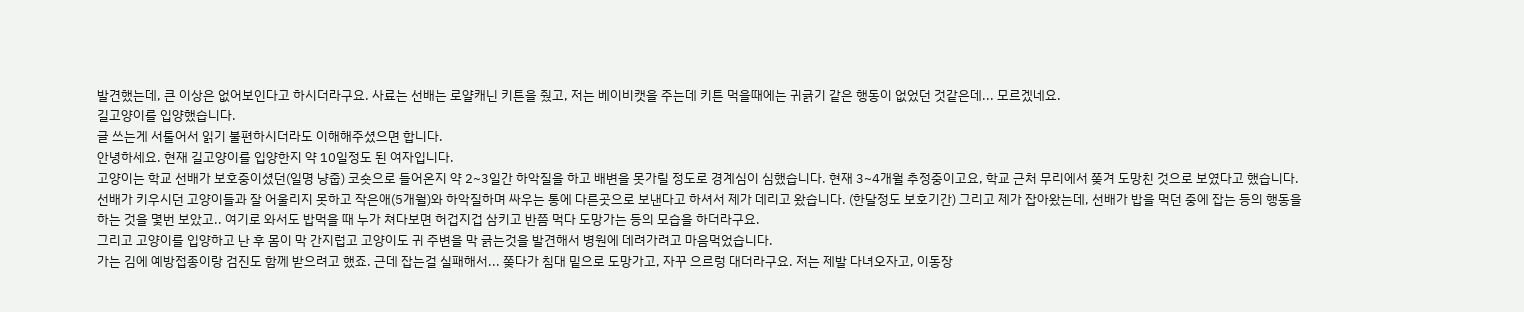발견했는데, 큰 이상은 없어보인다고 하시더라구요. 사료는 선배는 로얄캐닌 키튼을 줬고, 저는 베이비캣을 주는데 키튼 먹을때에는 귀긁기 같은 행동이 없었던 것같은데... 모르겠네요.
길고양이를 입양했습니다.
글 쓰는게 서툴어서 읽기 불편하시더라도 이해해주셨으면 합니다.
안녕하세요. 현재 길고양이를 입양한지 약 10일정도 된 여자입니다.
고양이는 학교 선배가 보호중이셨던(일명 냥줍) 코숏으로 들어온지 약 2~3일간 하악질을 하고 배변을 못가릴 정도로 경계심이 심했습니다. 현재 3~4개월 추정중이고요, 학교 근처 무리에서 쫒겨 도망친 것으로 보였다고 했습니다.
선배가 키우시던 고양이들과 잘 어울리지 못하고 작은애(5개월)와 하악질하며 싸우는 통에 다른곳으로 보낸다고 하셔서 제가 데리고 왔습니다. (한달정도 보호기간) 그리고 제가 잡아왔는데, 선배가 밥을 먹던 중에 잡는 등의 행동을 하는 것을 몇번 보았고.. 여기로 와서도 밥먹을 때 누가 쳐다보면 허겁지겁 삼키고 반쯤 먹다 도망가는 등의 모습을 하더라구요.
그리고 고양이를 입양하고 난 후 몸이 막 간지럽고 고양이도 귀 주변을 막 긁는것을 발견해서 병원에 데려가려고 마음먹었습니다.
가는 김에 예방접종이랑 검진도 함께 받으려고 했죠. 근데 잡는걸 실패해서... 쫒다가 침대 밑으로 도망가고, 자꾸 으르렁 대더라구요. 저는 제발 다녀오자고, 이동장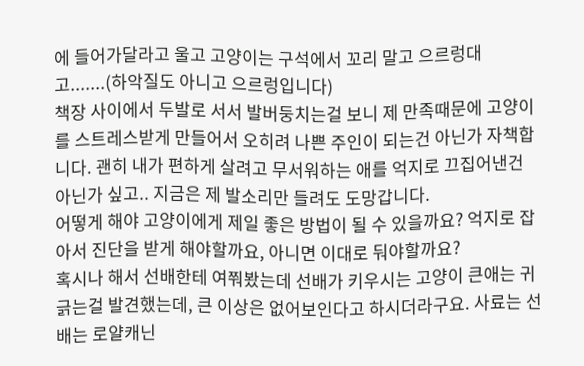에 들어가달라고 울고 고양이는 구석에서 꼬리 말고 으르렁대고.......(하악질도 아니고 으르렁입니다)
책장 사이에서 두발로 서서 발버둥치는걸 보니 제 만족때문에 고양이를 스트레스받게 만들어서 오히려 나쁜 주인이 되는건 아닌가 자책합니다. 괜히 내가 편하게 살려고 무서워하는 애를 억지로 끄집어낸건 아닌가 싶고.. 지금은 제 발소리만 들려도 도망갑니다.
어떻게 해야 고양이에게 제일 좋은 방법이 될 수 있을까요? 억지로 잡아서 진단을 받게 해야할까요, 아니면 이대로 둬야할까요?
혹시나 해서 선배한테 여쭤봤는데 선배가 키우시는 고양이 큰애는 귀긁는걸 발견했는데, 큰 이상은 없어보인다고 하시더라구요. 사료는 선배는 로얄캐닌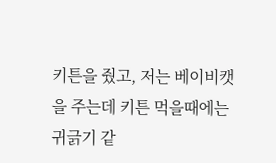키튼을 줬고, 저는 베이비캣을 주는데 키튼 먹을때에는 귀긁기 같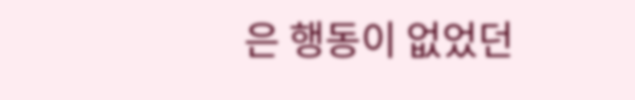은 행동이 없었던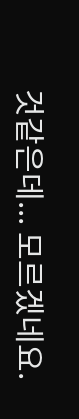것같은데... 모르겠네요.